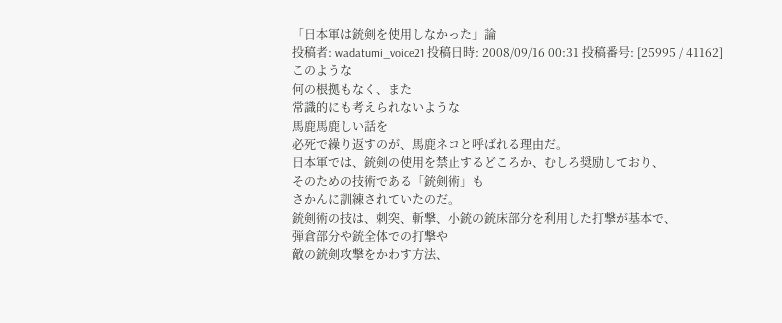「日本軍は銃剣を使用しなかった」論
投稿者: wadatumi_voice21 投稿日時: 2008/09/16 00:31 投稿番号: [25995 / 41162]
このような
何の根拠もなく、また
常識的にも考えられないような
馬鹿馬鹿しい話を
必死で繰り返すのが、馬鹿ネコと呼ばれる理由だ。
日本軍では、銃剣の使用を禁止するどころか、むしろ奨励しており、
そのための技術である「銃剣術」も
さかんに訓練されていたのだ。
銃剣術の技は、刺突、斬撃、小銃の銃床部分を利用した打撃が基本で、
弾倉部分や銃全体での打撃や
敵の銃剣攻撃をかわす方法、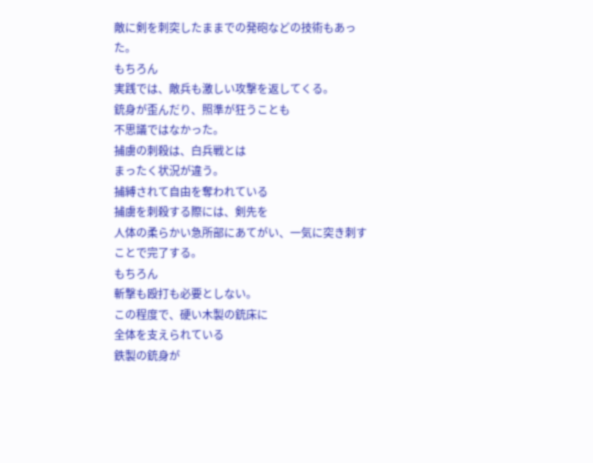敵に剣を刺突したままでの発砲などの技術もあった。
もちろん
実践では、敵兵も激しい攻撃を返してくる。
銃身が歪んだり、照準が狂うことも
不思議ではなかった。
捕虜の刺殺は、白兵戦とは
まったく状況が違う。
捕縛されて自由を奪われている
捕虜を刺殺する際には、剣先を
人体の柔らかい急所部にあてがい、一気に突き刺すことで完了する。
もちろん
斬撃も殴打も必要としない。
この程度で、硬い木製の銃床に
全体を支えられている
鉄製の銃身が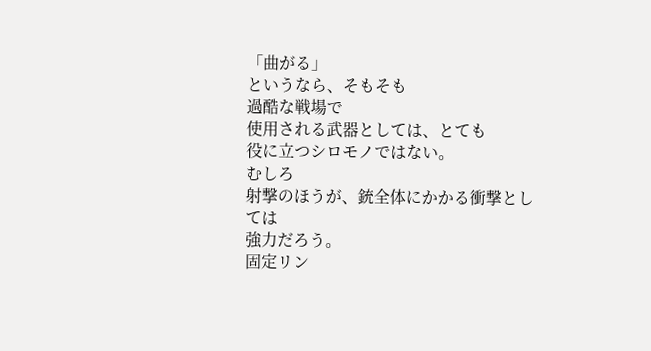「曲がる」
というなら、そもそも
過酷な戦場で
使用される武器としては、とても
役に立つシロモノではない。
むしろ
射撃のほうが、銃全体にかかる衝撃としては
強力だろう。
固定リン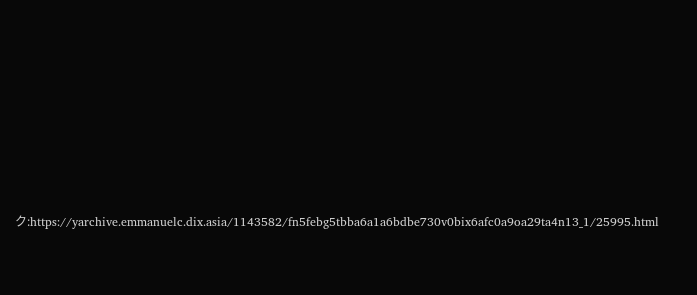ク:https://yarchive.emmanuelc.dix.asia/1143582/fn5febg5tbba6a1a6bdbe730v0bix6afc0a9oa29ta4n13_1/25995.html